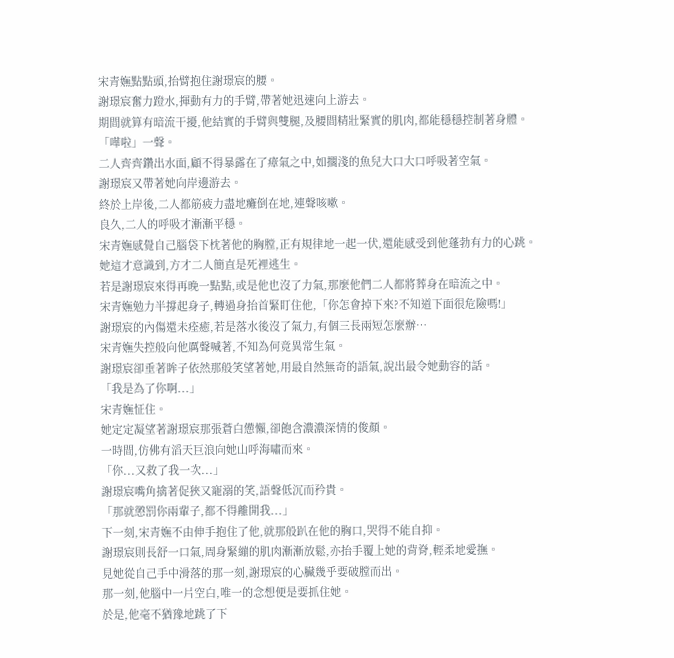宋青嫵點點頭,抬臂抱住謝璟宸的腰。
謝璟宸奮力蹬水,揮動有力的手臂,帶著她迅速向上游去。
期間就算有暗流干擾,他結實的手臂與雙腿,及腰間精壯緊實的肌肉,都能穩穩控制著身體。
「嘩啦」一聲。
二人齊齊鑽出水面,顧不得暴露在了瘴氣之中,如擱淺的魚兒大口大口呼吸著空氣。
謝璟宸又帶著她向岸邊游去。
終於上岸後,二人都筋疲力盡地癱倒在地,連聲咳嗽。
良久,二人的呼吸才漸漸平穩。
宋青嫵感覺自己腦袋下枕著他的胸膛,正有規律地一起一伏,還能感受到他蓬勃有力的心跳。
她這才意識到,方才二人簡直是死裡逃生。
若是謝璟宸來得再晚一點點,或是他也沒了力氣,那麼他們二人都將葬身在暗流之中。
宋青嫵勉力半撐起身子,轉過身抬首緊盯住他,「你怎會掉下來?不知道下面很危險嗎!」
謝璟宸的內傷還未痊癒,若是落水後沒了氣力,有個三長兩短怎麼辦…
宋青嫵失控般向他厲聲喊著,不知為何竟異常生氣。
謝璟宸卻垂著眸子依然那般笑望著她,用最自然無奇的語氣,說出最令她動容的話。
「我是為了你啊...」
宋青嫵怔住。
她定定凝望著謝璟宸那張蒼白憊懶,卻飽含濃濃深情的俊顏。
一時間,仿佛有滔天巨浪向她山呼海嘯而來。
「你...又救了我一次...」
謝璟宸嘴角擒著促狹又寵溺的笑,語聲低沉而矜貴。
「那就懲罰你兩輩子,都不得離開我...」
下一刻,宋青嫵不由伸手抱住了他,就那般趴在他的胸口,哭得不能自抑。
謝璟宸則長舒一口氣,周身緊繃的肌肉漸漸放鬆,亦抬手覆上她的背脊,輕柔地愛撫。
見她從自己手中滑落的那一刻,謝璟宸的心臟幾乎要破膛而出。
那一刻,他腦中一片空白,唯一的念想便是要抓住她。
於是,他毫不猶豫地跳了下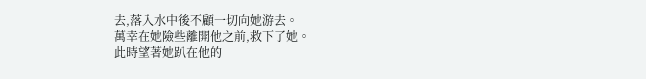去,落入水中後不顧一切向她游去。
萬幸在她險些離開他之前,救下了她。
此時望著她趴在他的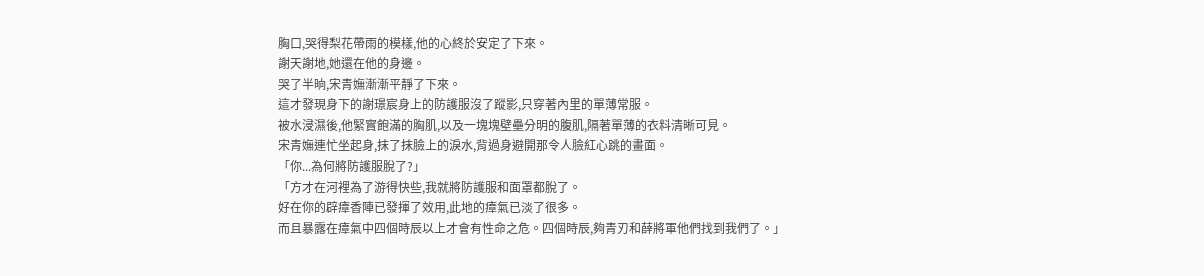胸口,哭得梨花帶雨的模樣,他的心終於安定了下來。
謝天謝地,她還在他的身邊。
哭了半晌,宋青嫵漸漸平靜了下來。
這才發現身下的謝璟宸身上的防護服沒了蹤影,只穿著內里的單薄常服。
被水浸濕後,他緊實飽滿的胸肌,以及一塊塊壁壘分明的腹肌,隔著單薄的衣料清晰可見。
宋青嫵連忙坐起身,抹了抹臉上的淚水,背過身避開那令人臉紅心跳的畫面。
「你...為何將防護服脫了?」
「方才在河裡為了游得快些,我就將防護服和面罩都脫了。
好在你的辟瘴香陣已發揮了效用,此地的瘴氣已淡了很多。
而且暴露在瘴氣中四個時辰以上才會有性命之危。四個時辰,夠青刃和薛將軍他們找到我們了。」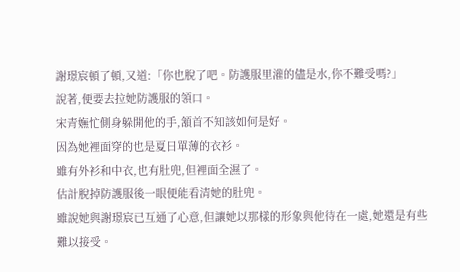謝璟宸頓了頓,又道:「你也脫了吧。防護服里灌的儘是水,你不難受嗎?」
說著,便要去拉她防護服的領口。
宋青嫵忙側身躲開他的手,頷首不知該如何是好。
因為她裡面穿的也是夏日單薄的衣衫。
雖有外衫和中衣,也有肚兜,但裡面全濕了。
估計脫掉防護服後一眼便能看清她的肚兜。
雖說她與謝璟宸已互通了心意,但讓她以那樣的形象與他待在一處,她還是有些難以接受。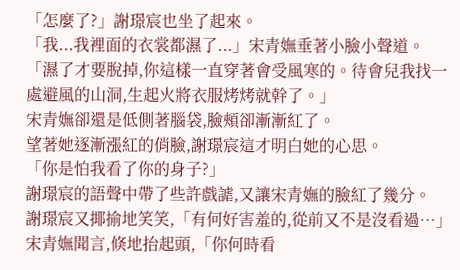「怎麼了?」謝璟宸也坐了起來。
「我...我裡面的衣裳都濕了...」宋青嫵垂著小臉小聲道。
「濕了才要脫掉,你這樣一直穿著會受風寒的。待會兒我找一處避風的山洞,生起火將衣服烤烤就幹了。」
宋青嫵卻還是低側著腦袋,臉頰卻漸漸紅了。
望著她逐漸漲紅的俏臉,謝璟宸這才明白她的心思。
「你是怕我看了你的身子?」
謝璟宸的語聲中帶了些許戲謔,又讓宋青嫵的臉紅了幾分。
謝璟宸又揶揄地笑笑,「有何好害羞的,從前又不是沒看過…」
宋青嫵聞言,倏地抬起頭,「你何時看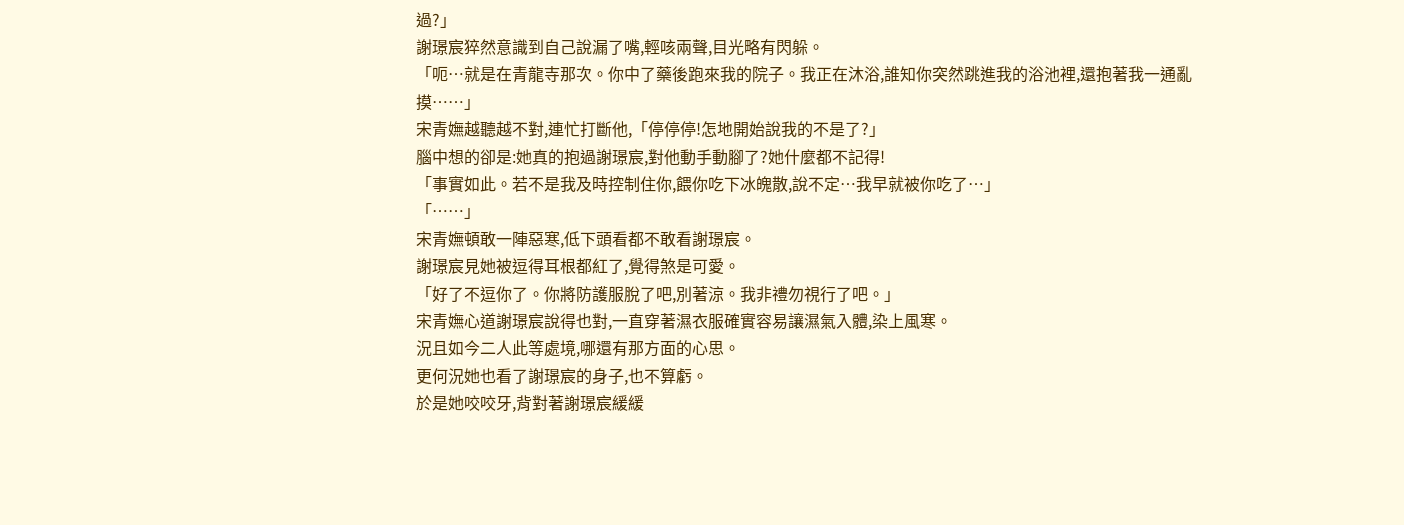過?」
謝璟宸猝然意識到自己說漏了嘴,輕咳兩聲,目光略有閃躲。
「呃…就是在青龍寺那次。你中了藥後跑來我的院子。我正在沐浴,誰知你突然跳進我的浴池裡,還抱著我一通亂摸……」
宋青嫵越聽越不對,連忙打斷他,「停停停!怎地開始說我的不是了?」
腦中想的卻是:她真的抱過謝璟宸,對他動手動腳了?她什麼都不記得!
「事實如此。若不是我及時控制住你,餵你吃下冰魄散,說不定…我早就被你吃了…」
「……」
宋青嫵頓敢一陣惡寒,低下頭看都不敢看謝璟宸。
謝璟宸見她被逗得耳根都紅了,覺得煞是可愛。
「好了不逗你了。你將防護服脫了吧,別著涼。我非禮勿視行了吧。」
宋青嫵心道謝璟宸說得也對,一直穿著濕衣服確實容易讓濕氣入體,染上風寒。
況且如今二人此等處境,哪還有那方面的心思。
更何況她也看了謝璟宸的身子,也不算虧。
於是她咬咬牙,背對著謝璟宸緩緩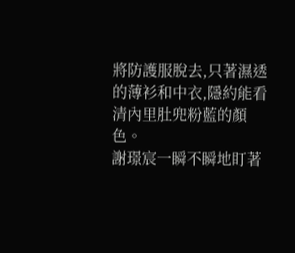將防護服脫去,只著濕透的薄衫和中衣,隱約能看清內里肚兜粉藍的顏色。
謝璟宸一瞬不瞬地盯著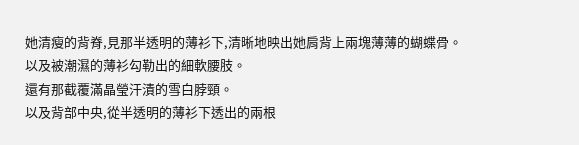她清瘦的背脊,見那半透明的薄衫下,清晰地映出她肩背上兩塊薄薄的蝴蝶骨。
以及被潮濕的薄衫勾勒出的細軟腰肢。
還有那截覆滿晶瑩汗漬的雪白脖頸。
以及背部中央,從半透明的薄衫下透出的兩根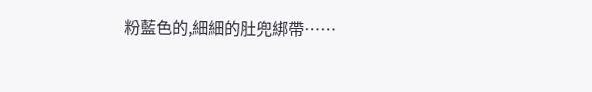粉藍色的,細細的肚兜綁帶……